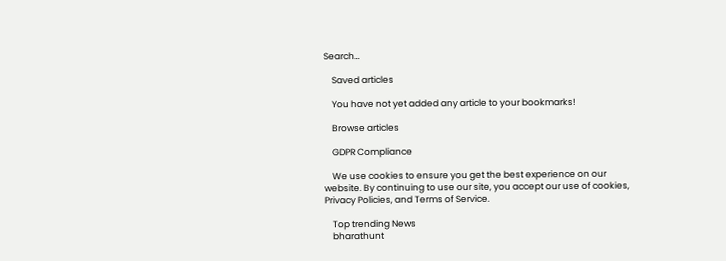Search…

    Saved articles

    You have not yet added any article to your bookmarks!

    Browse articles

    GDPR Compliance

    We use cookies to ensure you get the best experience on our website. By continuing to use our site, you accept our use of cookies, Privacy Policies, and Terms of Service.

    Top trending News
    bharathunt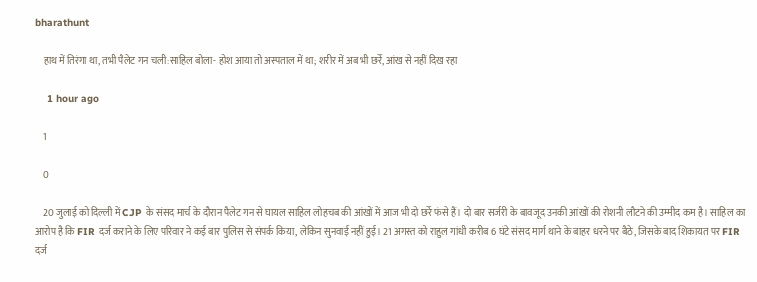bharathunt

    हाथ में तिरंगा था, तभी पैलेट गन चली:साहिल बोला- होश आया तो अस्पताल में था; शरीर में अब भी छर्रे, आंख से नहीं दिख रहा

    1 hour ago

    1

    0

    20 जुलाई को दिल्ली में CJP के संसद मार्च के दौरान पैलेट गन से घायल साहिल लोहचब की आंखों में आज भी दो छर्रे फंसे हैं। दो बार सर्जरी के बावजूद उनकी आंखों की रोशनी लौटने की उम्मीद कम है। साहिल का आरोप है कि FIR दर्ज कराने के लिए परिवार ने कई बार पुलिस से संपर्क किया, लेकिन सुनवाई नहीं हुई। 21 अगस्त को राहुल गांधी करीब 6 घंटे संसद मार्ग थाने के बाहर धरने पर बैठे, जिसके बाद शिकायत पर FIR दर्ज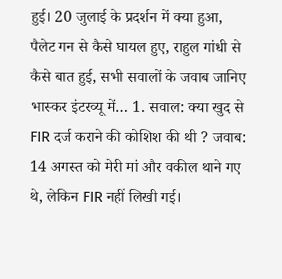हुई। 20 जुलाई के प्रदर्शन में क्या हुआ, पैलेट गन से कैसे घायल हुए, राहुल गांधी से कैसे बात हुई, सभी सवालों के जवाब जानिए भास्कर इंटरव्यू में… 1. सवाल: क्या खुद से FIR दर्ज कराने की कोशिश की थी ? जवाब: 14 अगस्त को मेरी मां और वकील थाने गए थे, लेकिन FIR नहीं लिखी गई।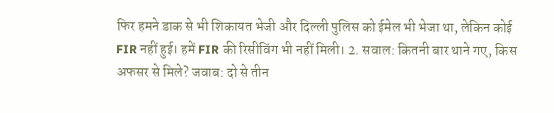फिर हमने डाक से भी शिकायत भेजी और दिल्ली पुलिस को ईमेल भी भेजा था, लेकिन कोई FIR नहीं हुई। हमें FIR की रिसीविंग भी नहीं मिली। 2. सवाल: कितनी बार थाने गए, किस अफसर से मिले? जवाब: दो से तीन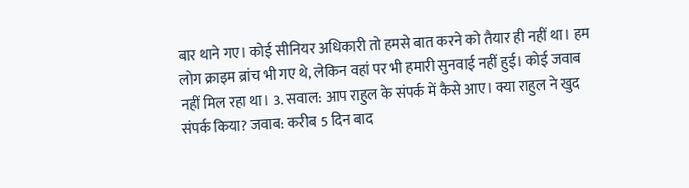बार थाने गए। कोई सीनियर अधिकारी तो हमसे बात करने को तैयार ही नहीं था। हम लोग क्राइम ब्रांच भी गए थे, लेकिन वहां पर भी हमारी सुनवाई नहीं हुई। कोई जवाब नहीं मिल रहा था। 3. सवाल: आप राहुल के संपर्क में कैसे आए। क्या राहुल ने खुद संपर्क किया? जवाब: करीब 5 दिन बाद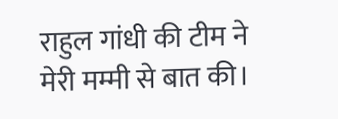राहुल गांधी की टीम ने मेरी मम्मी से बात की।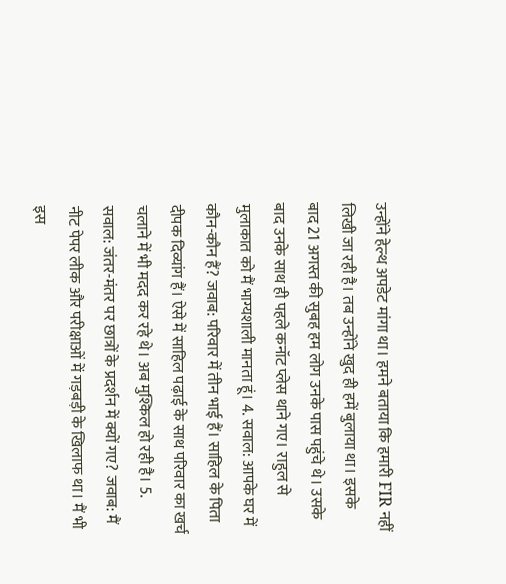उन्होंने हेल्थ अपडेट मांगा था। हमने बताया कि हमारी FIR नहीं लिखी जा रही है। तब उन्होंने खुद ही हमें बुलाया था। इसके बाद 21 अगस्त की सुबह हम लोग उनके पास पहुंचे थे। उसके बाद उनके साथ ही पहले कनॉट प्लेस थाने गए। राहुल से मुलाकात को मैं भाग्यशाली मानता हूं। 4. सवाल: आपके घर में कौन-कौन हैं? जवाब: परिवार में तीन भाई हैं। साहिल के पिता दीपक दिव्यांग हैं। ऐसे में साहिल पढ़ाई के साथ परिवार का खर्च चलाने में भी मदद कर रहे थे। अब मुश्किल हो रही है। 5. सवाल: जंतर-मंतर पर छात्रों के प्रदर्शन में क्यों गए? जवाब: मैं नीट पेपर लीक और परीक्षाओं में गड़बड़ी के खिलाफ था। मैं भी इस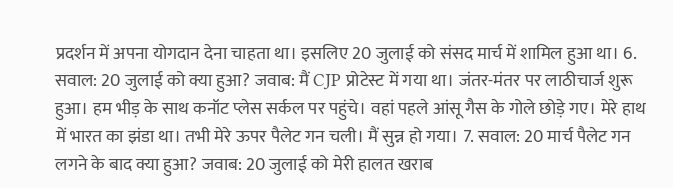प्रदर्शन में अपना योगदान देना चाहता था। इसलिए 20 जुलाई को संसद मार्च में शामिल हुआ था। 6. सवाल: 20 जुलाई को क्या हुआ? जवाब: मैं CJP प्रोटेस्ट में गया था। जंतर-मंतर पर लाठीचार्ज शुरू हुआ। हम भीड़ के साथ कनॉट प्लेस सर्कल पर पहुंचे। वहां पहले आंसू गैस के गोले छोड़े गए। मेरे हाथ में भारत का झंडा था। तभी मेरे ऊपर पैलेट गन चली। मैं सुन्न हो गया। 7. सवाल: 20 मार्च पैलेट गन लगने के बाद क्या हुआ? जवाब: 20 जुलाई को मेरी हालत खराब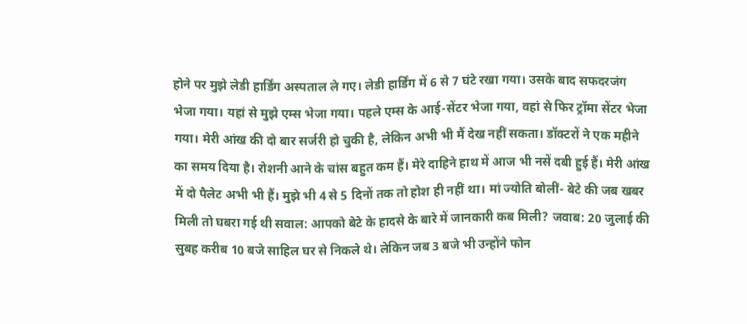होने पर मुझे लेडी हार्डिंग अस्पताल ले गए। लेडी हार्डिंग में 6 से 7 घंटे रखा गया। उसके बाद सफदरजंग भेजा गया। यहां से मुझे एम्स भेजा गया। पहले एम्स के आई-सेंटर भेजा गया, वहां से फिर ट्रॉमा सेंटर भेजा गया। मेरी आंख की दो बार सर्जरी हो चुकी है, लेकिन अभी भी मैं देख नहीं सकता। डॉक्टरों ने एक महीने का समय दिया है। रोशनी आने के चांस बहुत कम हैं। मेरे दाहिने हाथ में आज भी नसें दबी हुई हैं। मेरी आंख में दो पैलेट अभी भी हैं। मुझे भी 4 से 5 दिनों तक तो होश ही नहीं था। मां ज्योति बोलीं- बेटे की जब खबर मिली तो घबरा गई थी सवाल: आपको बेटे के हादसे के बारे में जानकारी कब मिली? जवाब: 20 जुलाई की सुबह करीब 10 बजे साहिल घर से निकले थे। लेकिन जब 3 बजे भी उन्होंने फोन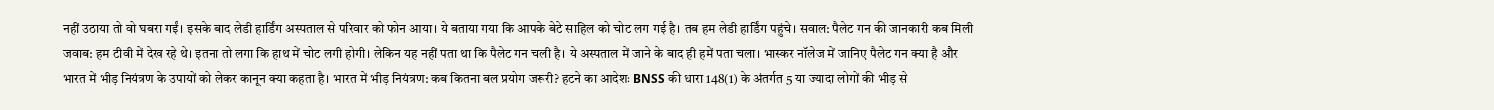नहीं उठाया तो वो घबरा गईं। इसके बाद लेडी हार्डिंग अस्पताल से परिवार को फोन आया। ये बताया गया कि आपके बेटे साहिल को चोट लग गई है। तब हम लेडी हार्डिंग पहुंचे। सवाल: पैलेट गन की जानकारी कब मिली जवाब: हम टीवी में देख रहे थे। इतना तो लगा कि हाथ में चोट लगी होगी। लेकिन यह नहीं पता था कि पैलेट गन चली है। ये अस्पताल में जाने के बाद ही हमें पता चला। भास्कर नॉलेज में जानिए पैलेट गन क्या है और भारत में भीड़ नियंत्रण के उपायों को लेकर कानून क्या कहता है। भारत में भीड़ नियंत्रण: कब कितना बल प्रयोग जरूरी? हटने का आदेशः BNSS की धारा 148(1) के अंतर्गत 5 या ज्यादा लोगों की भीड़ से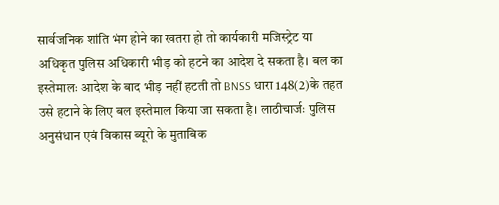सार्वजनिक शांति भंग होने का खतरा हो तो कार्यकारी मजिस्ट्रेट या अधिकृत पुलिस अधिकारी भीड़ को हटने का आदेश दे सकता है। बल का इस्तेमालः आदेश के बाद भीड़ नहीं हटती तो BNSS धारा 148(2)के तहत उसे हटाने के लिए बल इस्तेमाल किया जा सकता है। लाठीचार्जः पुलिस अनुसंधान एवं विकास ब्यूरो के मुताबिक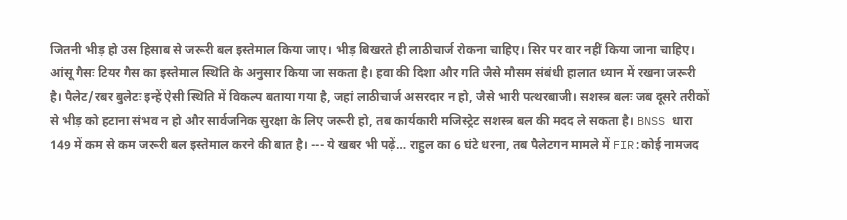जितनी भीड़ हो उस हिसाब से जरूरी बल इस्तेमाल किया जाए। भीड़ बिखरते ही लाठीचार्ज रोकना चाहिए। सिर पर वार नहीं किया जाना चाहिए। आंसू गैसः टियर गैस का इस्तेमाल स्थिति के अनुसार किया जा सकता है। हवा की दिशा और गति जैसे मौसम संबंधी हालात ध्यान में रखना जरूरी है। पैलेट/रबर बुलेटः इन्हें ऐसी स्थिति में विकल्प बताया गया है, जहां लाठीचार्ज असरदार न हो, जैसे भारी पत्थरबाजी। सशस्त्र बलः जब दूसरे तरीकों से भीड़ को हटाना संभव न हो और सार्वजनिक सुरक्षा के लिए जरूरी हो, तब कार्यकारी मजिस्ट्रेट सशस्त्र बल की मदद ले सकता है। BNSS धारा 149 में कम से कम जरूरी बल इस्तेमाल करने की बात है। --- ये खबर भी पढ़ें… राहुल का 6 घंटे धरना, तब पैलेटगन मामले में FIR:कोई नामजद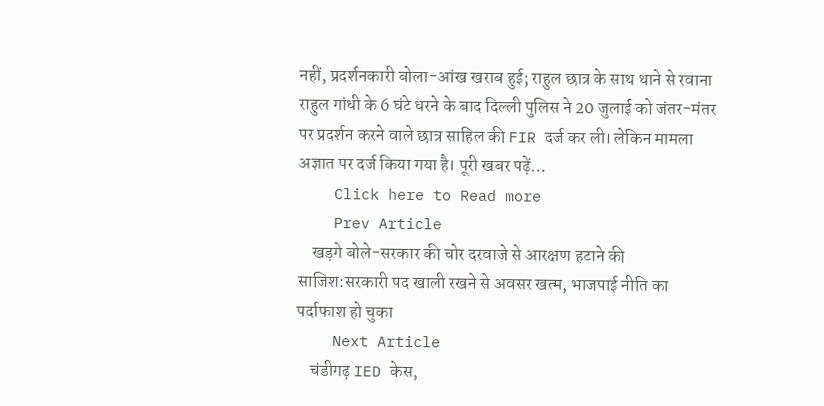नहीं, प्रदर्शनकारी बोला-आंख खराब हुई; राहुल छात्र के साथ थाने से रवाना राहुल गांधी के 6 घंटे धरने के बाद दिल्ली पुलिस ने 20 जुलाई को जंतर-मंतर पर प्रदर्शन करने वाले छात्र साहिल की FIR दर्ज कर ली। लेकिन मामला अज्ञात पर दर्ज किया गया है। पूरी खबर पढ़ें…
    Click here to Read more
    Prev Article
    खड़गे बोले-सरकार की चोर दरवाजे से आरक्षण हटाने की साजिश:सरकारी पद खाली रखने से अवसर खत्म, भाजपाई नीति का पर्दाफाश हो चुका
    Next Article
    चंडीगढ़ IED केस,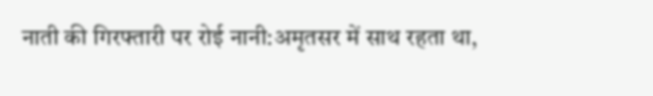नाती की गिरफ्तारी पर रोई नानी:अमृतसर में साथ रहता था,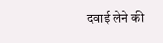दवाई लेने की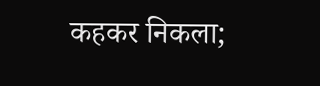कहकर निकला;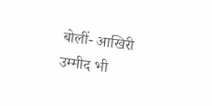बोलीं- आखिरी उम्मीद भी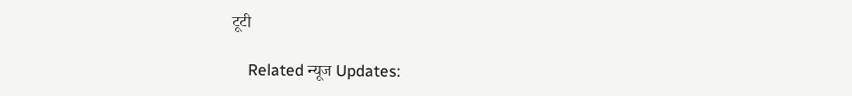टूटी

    Related न्यूज Updates: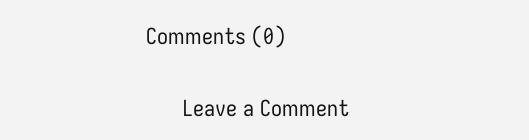Comments (0)

      Leave a Comment